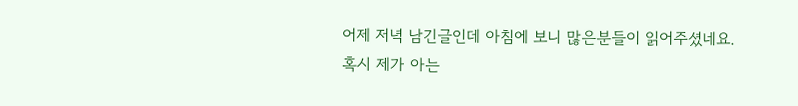어제 저녁 남긴글인데 아침에 보니 많은분들이 읽어주셨네요.
혹시 제가 아는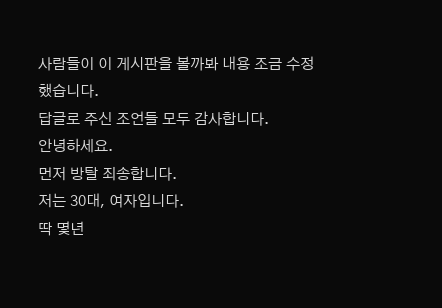사람들이 이 게시판을 볼까봐 내용 조금 수정했습니다.
답글로 주신 조언들 모두 감사합니다.
안녕하세요.
먼저 방탈 죄송합니다.
저는 30대, 여자입니다.
딱 몇년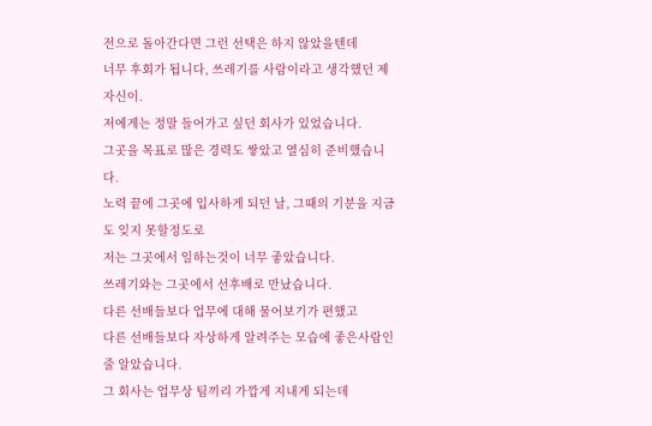전으로 돌아간다면 그런 선택은 하지 않았을텐데
너무 후회가 됩니다, 쓰레기를 사람이라고 생각했던 제 자신이.
저에게는 정말 들어가고 싶던 회사가 있었습니다.
그곳을 목표로 많은 경력도 쌓았고 열심히 준비했습니다.
노력 끝에 그곳에 입사하게 되던 날, 그때의 기분을 지금도 잊지 못할정도로
저는 그곳에서 일하는것이 너무 좋았습니다.
쓰레기와는 그곳에서 선후배로 만났습니다.
다른 선배들보다 업무에 대해 물어보기가 편했고
다른 선배들보다 자상하게 알려주는 모습에 좋은사람인줄 알았습니다.
그 회사는 업무상 팀끼리 가깝게 지내게 되는데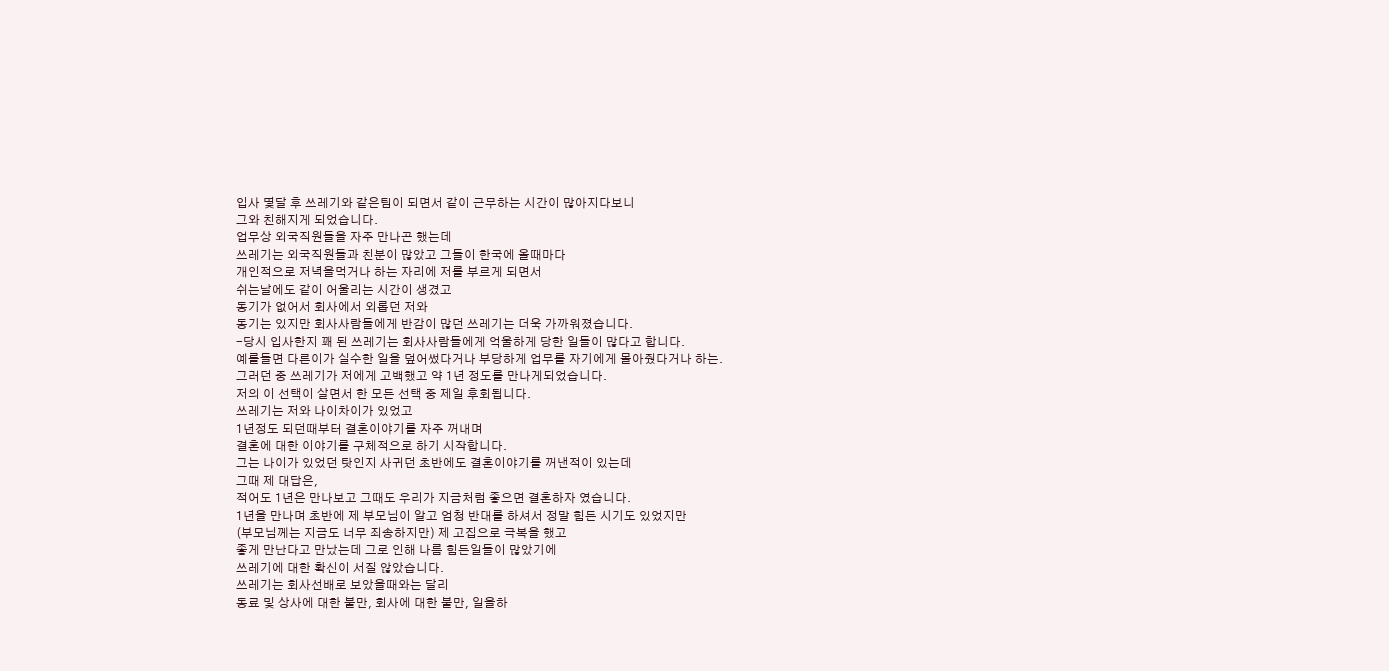입사 몇달 후 쓰레기와 같은팀이 되면서 같이 근무하는 시간이 많아지다보니
그와 친해지게 되었습니다.
업무상 외국직원들을 자주 만나곤 했는데
쓰레기는 외국직원들과 친분이 많았고 그들이 한국에 올때마다
개인적으로 저녁을먹거나 하는 자리에 저를 부르게 되면서
쉬는날에도 같이 어울리는 시간이 생겼고
동기가 없어서 회사에서 외롭던 저와
동기는 있지만 회사사람들에게 반감이 많던 쓰레기는 더욱 가까워졌습니다.
-당시 입사한지 꽤 된 쓰레기는 회사사람들에게 억울하게 당한 일들이 많다고 합니다.
예를들면 다른이가 실수한 일을 덮어썼다거나 부당하게 업무를 자기에게 몰아줬다거나 하는.
그러던 중 쓰레기가 저에게 고백했고 약 1년 정도를 만나게되었습니다.
저의 이 선택이 살면서 한 모든 선택 중 제일 후회됩니다.
쓰레기는 저와 나이차이가 있었고
1년정도 되던때부터 결혼이야기를 자주 꺼내며
결혼에 대한 이야기를 구체적으로 하기 시작합니다.
그는 나이가 있었던 탓인지 사귀던 초반에도 결혼이야기를 꺼낸적이 있는데
그때 제 대답은,
적어도 1년은 만나보고 그때도 우리가 지금처럼 좋으면 결혼하자 였습니다.
1년을 만나며 초반에 제 부모님이 알고 엄청 반대를 하셔서 정말 힘든 시기도 있었지만
(부모님께는 지금도 너무 죄송하지만) 제 고집으로 극복을 했고
좋게 만난다고 만났는데 그로 인해 나름 힘든일들이 많았기에
쓰레기에 대한 확신이 서질 않았습니다.
쓰레기는 회사선배로 보았을때와는 달리
동료 및 상사에 대한 불만, 회사에 대한 불만, 일을하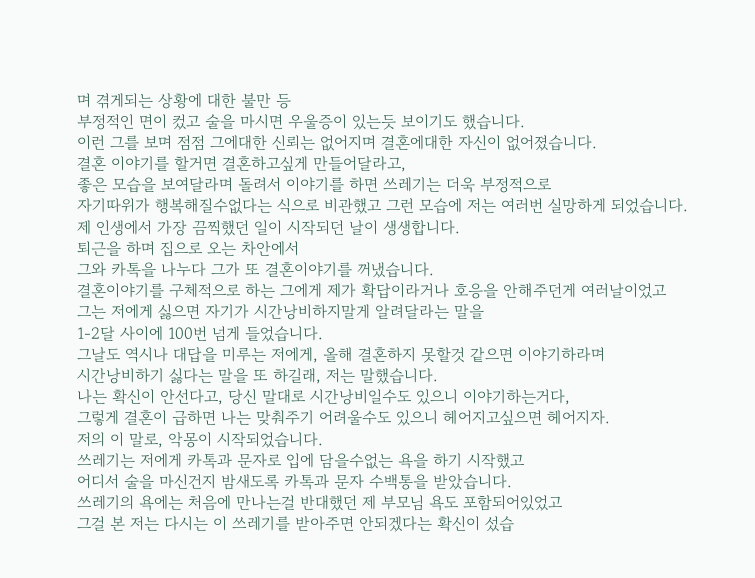며 겪게되는 상황에 대한 불만 등
부정적인 면이 컸고 술을 마시면 우울증이 있는듯 보이기도 했습니다.
이런 그를 보며 점점 그에대한 신뢰는 없어지며 결혼에대한 자신이 없어졌습니다.
결혼 이야기를 할거면 결혼하고싶게 만들어달라고,
좋은 모습을 보여달라며 돌려서 이야기를 하면 쓰레기는 더욱 부정적으로
자기따위가 행복해질수없다는 식으로 비관했고 그런 모습에 저는 여러번 실망하게 되었습니다.
제 인생에서 가장 끔찍했던 일이 시작되던 날이 생생합니다.
퇴근을 하며 집으로 오는 차안에서
그와 카톡을 나누다 그가 또 결혼이야기를 꺼냈습니다.
결혼이야기를 구체적으로 하는 그에게 제가 확답이라거나 호응을 안해주던게 여러날이었고
그는 저에게 싫으면 자기가 시간낭비하지말게 알려달라는 말을
1-2달 사이에 100번 넘게 들었습니다.
그날도 역시나 대답을 미루는 저에게, 올해 결혼하지 못할것 같으면 이야기하라며
시간낭비하기 싫다는 말을 또 하길래, 저는 말했습니다.
나는 확신이 안선다고, 당신 말대로 시간낭비일수도 있으니 이야기하는거다,
그렇게 결혼이 급하면 나는 맞춰주기 어려울수도 있으니 헤어지고싶으면 헤어지자.
저의 이 말로, 악몽이 시작되었습니다.
쓰레기는 저에게 카톡과 문자로 입에 담을수없는 욕을 하기 시작했고
어디서 술을 마신건지 밤새도록 카톡과 문자 수백통을 받았습니다.
쓰레기의 욕에는 처음에 만나는걸 반대했던 제 부모님 욕도 포함되어있었고
그걸 본 저는 다시는 이 쓰레기를 받아주면 안되겠다는 확신이 섰습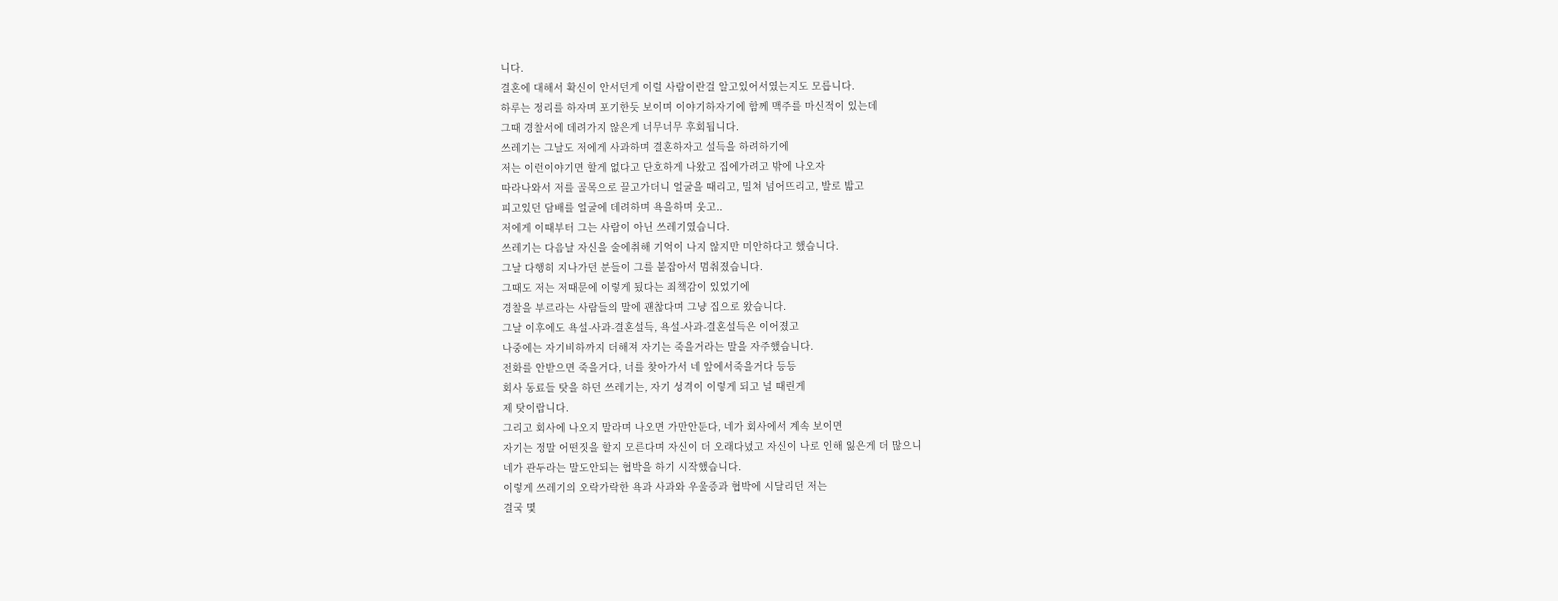니다.
결혼에 대해서 확신이 안서던게 이럴 사람이란걸 알고있어서였는지도 모릅니다.
하루는 정리를 하자며 포기한듯 보이며 이야기하자기에 함께 맥주를 마신적이 있는데
그때 경찰서에 데려가지 않은게 너무너무 후회됩니다.
쓰레기는 그날도 저에게 사과하며 결혼하자고 설득을 하려하기에
저는 이런이야기면 할게 없다고 단호하게 나왔고 집에가려고 밖에 나오자
따라나와서 저를 골목으로 끌고가더니 얼굴을 때리고, 밀쳐 넘어뜨리고, 발로 밟고
피고있던 담배를 얼굴에 데려하며 욕을하며 웃고..
저에게 이때부터 그는 사람이 아닌 쓰레기였습니다.
쓰레기는 다음날 자신을 술에취해 기억이 나지 않지만 미안하다고 했습니다.
그날 다행히 지나가던 분들이 그를 붙잡아서 멈춰졌습니다.
그때도 저는 저때문에 이렇게 됬다는 죄책감이 있었기에
경찰을 부르라는 사람들의 말에 괜찮다며 그냥 집으로 왔습니다.
그날 이후에도 욕설-사과-결혼설득, 욕설-사과-결혼설득은 이어졌고
나중에는 자기비하까지 더해져 자기는 죽을거라는 말을 자주했습니다.
전화를 안받으면 죽을거다, 너를 찾아가서 네 앞에서죽을거다 등등
회사 동료들 탓을 하던 쓰레기는, 자기 성격이 이렇게 되고 널 때린게
제 탓이랍니다.
그리고 회사에 나오지 말라며 나오면 가만안둔다, 네가 회사에서 계속 보이면
자기는 정말 어떤짓을 할지 모른다며 자신이 더 오래다녔고 자신이 나로 인해 잃은게 더 많으니
네가 관두라는 말도안되는 협박을 하기 시작했습니다.
이렇게 쓰레기의 오락가락한 욕과 사과와 우울증과 협박에 시달리던 저는
결국 몇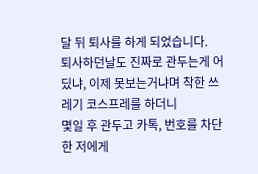달 뒤 퇴사를 하게 되었습니다.
퇴사하던날도 진짜로 관두는게 어딨냐, 이제 못보는거냐며 착한 쓰레기 코스프레를 하더니
몇일 후 관두고 카톡, 번호를 차단한 저에게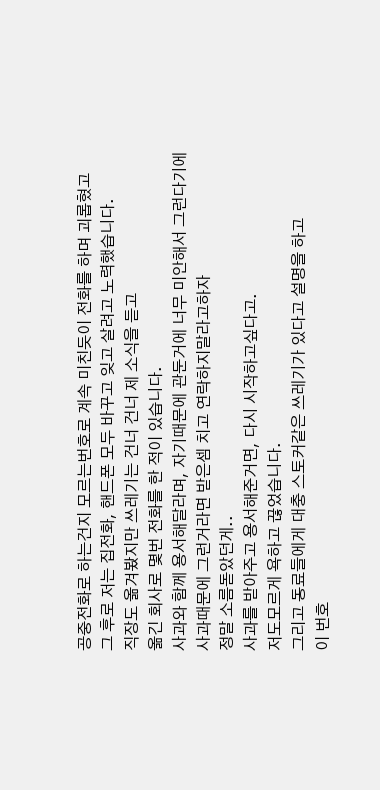공중전화로 하는건지 모르는번호로 계속 미친듯이 전화를 하며 괴롭혔고
그 후로 저는 집전화, 핸드폰 모두 바꾸고 잊고 살려고 노력했습니다.
직장도 옮겨봤지만 쓰레기는 건너 건너 제 소식을 듣고
옮긴 회사로 몇번 전화를 한 적이 있습니다.
사과와 함께 용서해달라며, 자기때문에 관둔거에 너무 미안해서 그런다기에
사과때문에 그런거라면 받은셈 치고 연락하지말라고하자
정말 소름돋았던게..
사과를 받아주고 용서해준거면, 다시 시작하고싶다고.
저도모르게 욕하고 끊었습니다.
그리고 동료들에게 대충 스토커같은 쓰레기가 있다고 설명을 하고
이 번호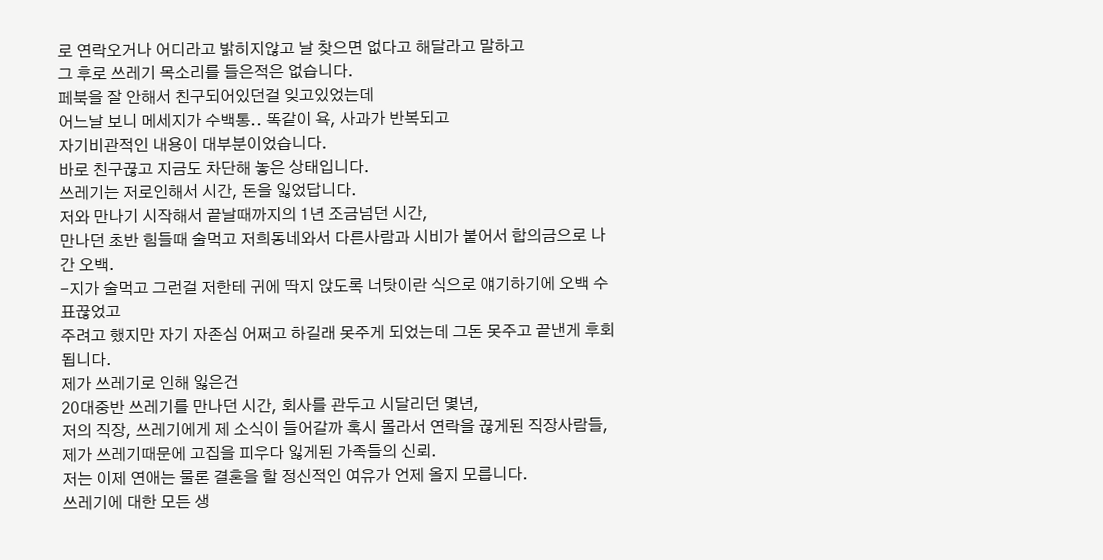로 연락오거나 어디라고 밝히지않고 날 찾으면 없다고 해달라고 말하고
그 후로 쓰레기 목소리를 들은적은 없습니다.
페북을 잘 안해서 친구되어있던걸 잊고있었는데
어느날 보니 메세지가 수백통.. 똑같이 욕, 사과가 반복되고
자기비관적인 내용이 대부분이었습니다.
바로 친구끊고 지금도 차단해 놓은 상태입니다.
쓰레기는 저로인해서 시간, 돈을 잃었답니다.
저와 만나기 시작해서 끝날때까지의 1년 조금넘던 시간,
만나던 초반 힘들때 술먹고 저희동네와서 다른사람과 시비가 붙어서 합의금으로 나간 오백.
-지가 술먹고 그런걸 저한테 귀에 딱지 앉도록 너탓이란 식으로 얘기하기에 오백 수표끊었고
주려고 했지만 자기 자존심 어쩌고 하길래 못주게 되었는데 그돈 못주고 끝낸게 후회됩니다.
제가 쓰레기로 인해 잃은건
20대중반 쓰레기를 만나던 시간, 회사를 관두고 시달리던 몇년,
저의 직장, 쓰레기에게 제 소식이 들어갈까 혹시 몰라서 연락을 끊게된 직장사람들,
제가 쓰레기때문에 고집을 피우다 잃게된 가족들의 신뢰.
저는 이제 연애는 물론 결혼을 할 정신적인 여유가 언제 올지 모릅니다.
쓰레기에 대한 모든 생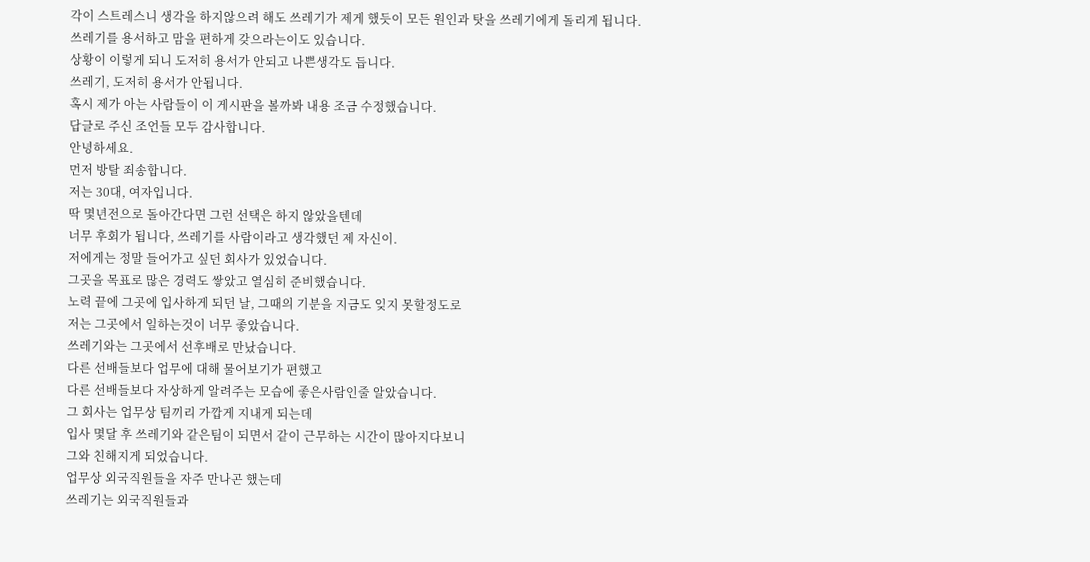각이 스트레스니 생각을 하지않으려 해도 쓰레기가 제게 했듯이 모든 원인과 탓을 쓰레기에게 돌리게 됩니다.
쓰레기를 용서하고 맘을 편하게 갖으라는이도 있습니다.
상황이 이렇게 되니 도저히 용서가 안되고 나쁜생각도 듭니다.
쓰레기, 도저히 용서가 안됩니다.
혹시 제가 아는 사람들이 이 게시판을 볼까봐 내용 조금 수정했습니다.
답글로 주신 조언들 모두 감사합니다.
안녕하세요.
먼저 방탈 죄송합니다.
저는 30대, 여자입니다.
딱 몇년전으로 돌아간다면 그런 선택은 하지 않았을텐데
너무 후회가 됩니다, 쓰레기를 사람이라고 생각했던 제 자신이.
저에게는 정말 들어가고 싶던 회사가 있었습니다.
그곳을 목표로 많은 경력도 쌓았고 열심히 준비했습니다.
노력 끝에 그곳에 입사하게 되던 날, 그때의 기분을 지금도 잊지 못할정도로
저는 그곳에서 일하는것이 너무 좋았습니다.
쓰레기와는 그곳에서 선후배로 만났습니다.
다른 선배들보다 업무에 대해 물어보기가 편했고
다른 선배들보다 자상하게 알려주는 모습에 좋은사람인줄 알았습니다.
그 회사는 업무상 팀끼리 가깝게 지내게 되는데
입사 몇달 후 쓰레기와 같은팀이 되면서 같이 근무하는 시간이 많아지다보니
그와 친해지게 되었습니다.
업무상 외국직원들을 자주 만나곤 했는데
쓰레기는 외국직원들과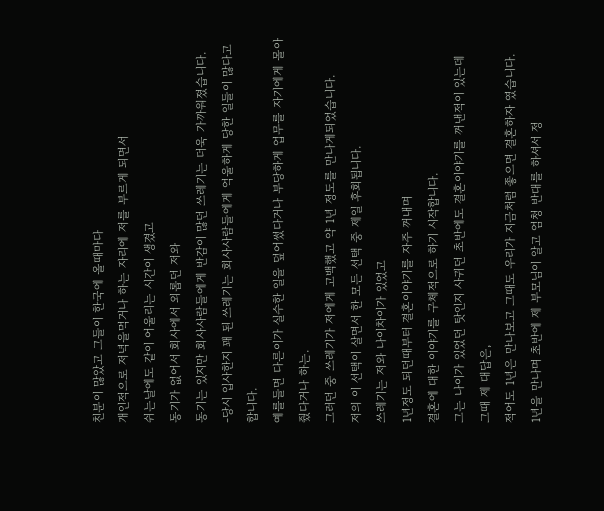친분이 많았고 그들이 한국에 올때마다
개인적으로 저녁을먹거나 하는 자리에 저를 부르게 되면서
쉬는날에도 같이 어울리는 시간이 생겼고
동기가 없어서 회사에서 외롭던 저와
동기는 있지만 회사사람들에게 반감이 많던 쓰레기는 더욱 가까워졌습니다.
-당시 입사한지 꽤 된 쓰레기는 회사사람들에게 억울하게 당한 일들이 많다고 합니다.
예를들면 다른이가 실수한 일을 덮어썼다거나 부당하게 업무를 자기에게 몰아줬다거나 하는.
그러던 중 쓰레기가 저에게 고백했고 약 1년 정도를 만나게되었습니다.
저의 이 선택이 살면서 한 모든 선택 중 제일 후회됩니다.
쓰레기는 저와 나이차이가 있었고
1년정도 되던때부터 결혼이야기를 자주 꺼내며
결혼에 대한 이야기를 구체적으로 하기 시작합니다.
그는 나이가 있었던 탓인지 사귀던 초반에도 결혼이야기를 꺼낸적이 있는데
그때 제 대답은,
적어도 1년은 만나보고 그때도 우리가 지금처럼 좋으면 결혼하자 였습니다.
1년을 만나며 초반에 제 부모님이 알고 엄청 반대를 하셔서 정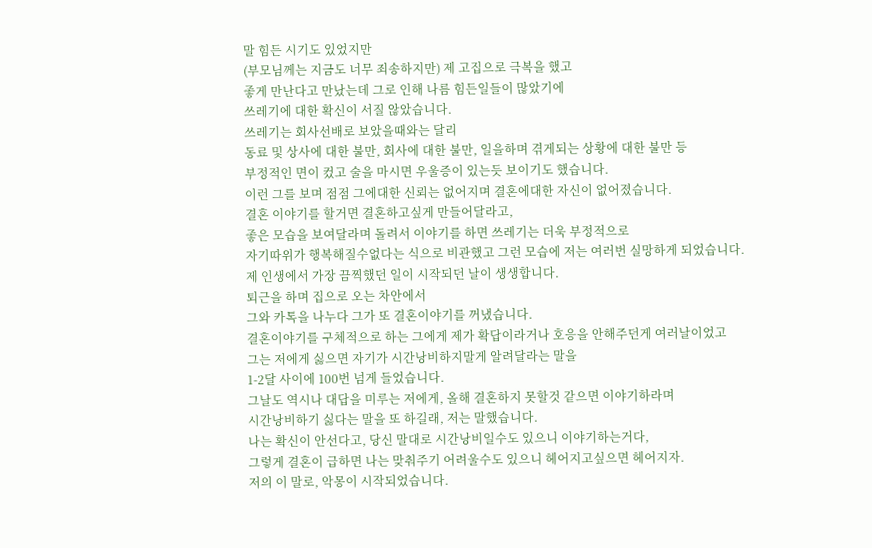말 힘든 시기도 있었지만
(부모님께는 지금도 너무 죄송하지만) 제 고집으로 극복을 했고
좋게 만난다고 만났는데 그로 인해 나름 힘든일들이 많았기에
쓰레기에 대한 확신이 서질 않았습니다.
쓰레기는 회사선배로 보았을때와는 달리
동료 및 상사에 대한 불만, 회사에 대한 불만, 일을하며 겪게되는 상황에 대한 불만 등
부정적인 면이 컸고 술을 마시면 우울증이 있는듯 보이기도 했습니다.
이런 그를 보며 점점 그에대한 신뢰는 없어지며 결혼에대한 자신이 없어졌습니다.
결혼 이야기를 할거면 결혼하고싶게 만들어달라고,
좋은 모습을 보여달라며 돌려서 이야기를 하면 쓰레기는 더욱 부정적으로
자기따위가 행복해질수없다는 식으로 비관했고 그런 모습에 저는 여러번 실망하게 되었습니다.
제 인생에서 가장 끔찍했던 일이 시작되던 날이 생생합니다.
퇴근을 하며 집으로 오는 차안에서
그와 카톡을 나누다 그가 또 결혼이야기를 꺼냈습니다.
결혼이야기를 구체적으로 하는 그에게 제가 확답이라거나 호응을 안해주던게 여러날이었고
그는 저에게 싫으면 자기가 시간낭비하지말게 알려달라는 말을
1-2달 사이에 100번 넘게 들었습니다.
그날도 역시나 대답을 미루는 저에게, 올해 결혼하지 못할것 같으면 이야기하라며
시간낭비하기 싫다는 말을 또 하길래, 저는 말했습니다.
나는 확신이 안선다고, 당신 말대로 시간낭비일수도 있으니 이야기하는거다,
그렇게 결혼이 급하면 나는 맞춰주기 어려울수도 있으니 헤어지고싶으면 헤어지자.
저의 이 말로, 악몽이 시작되었습니다.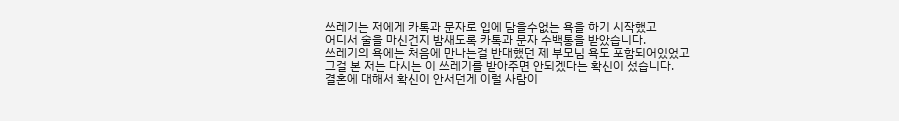쓰레기는 저에게 카톡과 문자로 입에 담을수없는 욕을 하기 시작했고
어디서 술을 마신건지 밤새도록 카톡과 문자 수백통을 받았습니다.
쓰레기의 욕에는 처음에 만나는걸 반대했던 제 부모님 욕도 포함되어있었고
그걸 본 저는 다시는 이 쓰레기를 받아주면 안되겠다는 확신이 섰습니다.
결혼에 대해서 확신이 안서던게 이럴 사람이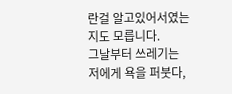란걸 알고있어서였는지도 모릅니다.
그날부터 쓰레기는 저에게 욕을 퍼붓다,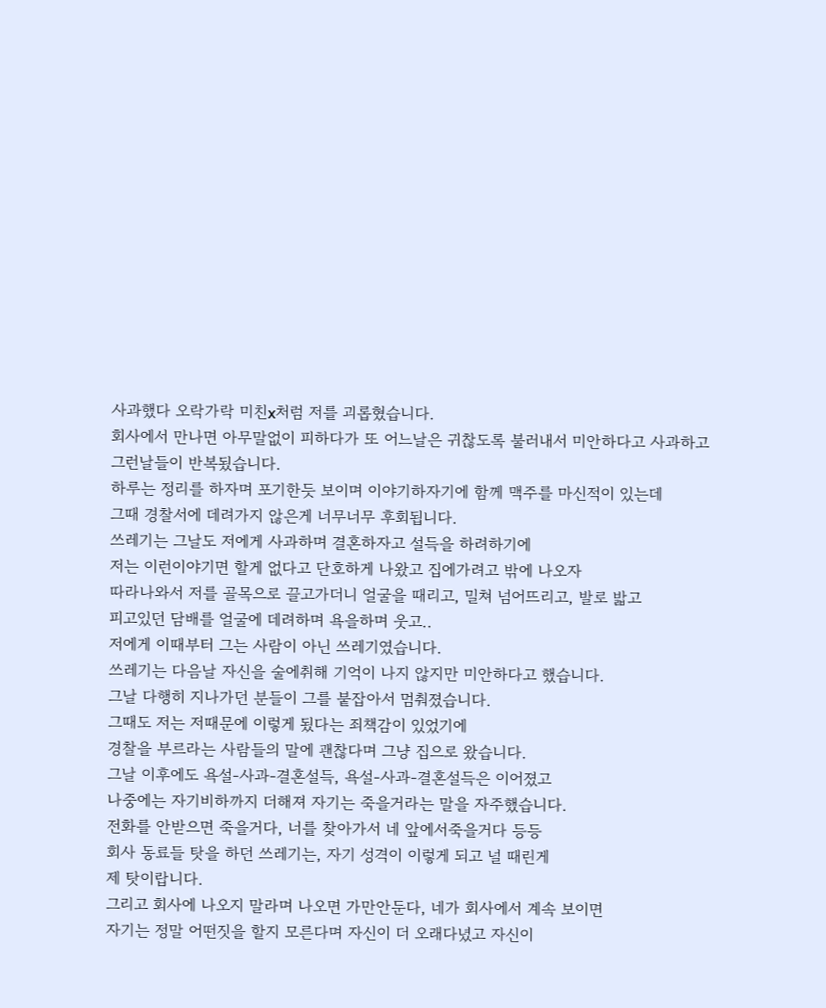사과했다 오락가락 미친x처럼 저를 괴롭혔습니다.
회사에서 만나면 아무말없이 피하다가 또 어느날은 귀찮도록 불러내서 미안하다고 사과하고
그런날들이 반복됬습니다.
하루는 정리를 하자며 포기한듯 보이며 이야기하자기에 함께 맥주를 마신적이 있는데
그때 경찰서에 데려가지 않은게 너무너무 후회됩니다.
쓰레기는 그날도 저에게 사과하며 결혼하자고 설득을 하려하기에
저는 이런이야기면 할게 없다고 단호하게 나왔고 집에가려고 밖에 나오자
따라나와서 저를 골목으로 끌고가더니 얼굴을 때리고, 밀쳐 넘어뜨리고, 발로 밟고
피고있던 담배를 얼굴에 데려하며 욕을하며 웃고..
저에게 이때부터 그는 사람이 아닌 쓰레기였습니다.
쓰레기는 다음날 자신을 술에취해 기억이 나지 않지만 미안하다고 했습니다.
그날 다행히 지나가던 분들이 그를 붙잡아서 멈춰졌습니다.
그때도 저는 저때문에 이렇게 됬다는 죄책감이 있었기에
경찰을 부르라는 사람들의 말에 괜찮다며 그냥 집으로 왔습니다.
그날 이후에도 욕설-사과-결혼설득, 욕설-사과-결혼설득은 이어졌고
나중에는 자기비하까지 더해져 자기는 죽을거라는 말을 자주했습니다.
전화를 안받으면 죽을거다, 너를 찾아가서 네 앞에서죽을거다 등등
회사 동료들 탓을 하던 쓰레기는, 자기 성격이 이렇게 되고 널 때린게
제 탓이랍니다.
그리고 회사에 나오지 말라며 나오면 가만안둔다, 네가 회사에서 계속 보이면
자기는 정말 어떤짓을 할지 모른다며 자신이 더 오래다녔고 자신이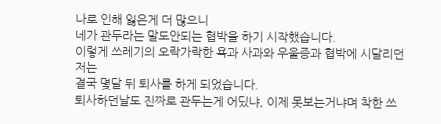나로 인해 잃은게 더 많으니
네가 관두라는 말도안되는 협박을 하기 시작했습니다.
이렇게 쓰레기의 오락가락한 욕과 사과와 우울증과 협박에 시달리던 저는
결국 몇달 뒤 퇴사를 하게 되었습니다.
퇴사하던날도 진짜로 관두는게 어딨냐, 이제 못보는거냐며 착한 쓰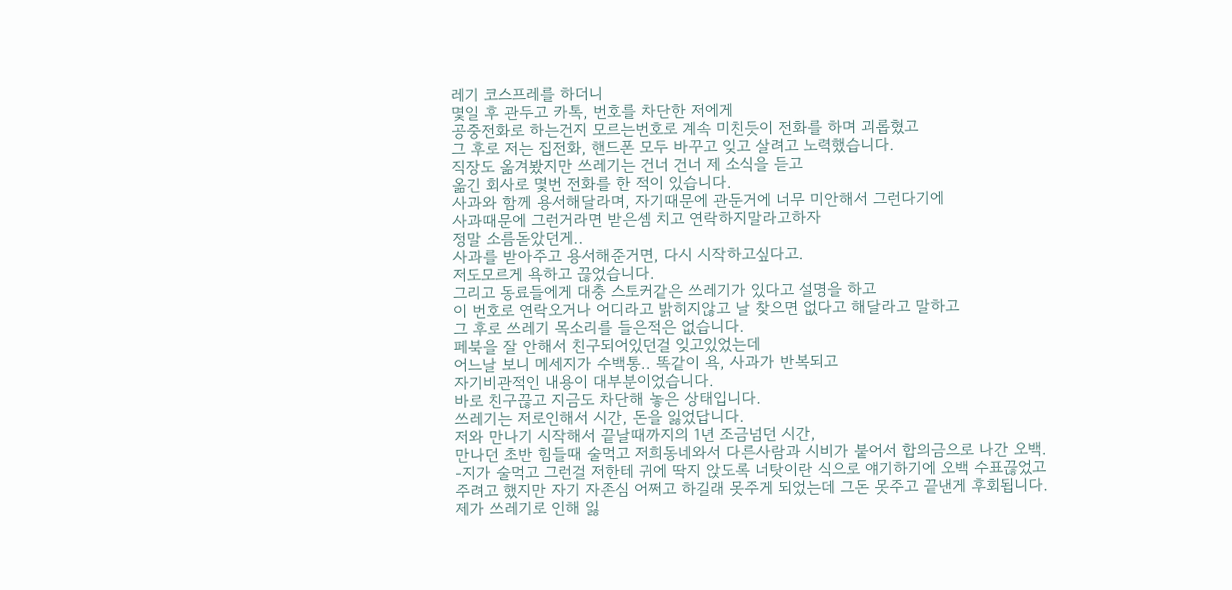레기 코스프레를 하더니
몇일 후 관두고 카톡, 번호를 차단한 저에게
공중전화로 하는건지 모르는번호로 계속 미친듯이 전화를 하며 괴롭혔고
그 후로 저는 집전화, 핸드폰 모두 바꾸고 잊고 살려고 노력했습니다.
직장도 옮겨봤지만 쓰레기는 건너 건너 제 소식을 듣고
옮긴 회사로 몇번 전화를 한 적이 있습니다.
사과와 함께 용서해달라며, 자기때문에 관둔거에 너무 미안해서 그런다기에
사과때문에 그런거라면 받은셈 치고 연락하지말라고하자
정말 소름돋았던게..
사과를 받아주고 용서해준거면, 다시 시작하고싶다고.
저도모르게 욕하고 끊었습니다.
그리고 동료들에게 대충 스토커같은 쓰레기가 있다고 설명을 하고
이 번호로 연락오거나 어디라고 밝히지않고 날 찾으면 없다고 해달라고 말하고
그 후로 쓰레기 목소리를 들은적은 없습니다.
페북을 잘 안해서 친구되어있던걸 잊고있었는데
어느날 보니 메세지가 수백통.. 똑같이 욕, 사과가 반복되고
자기비관적인 내용이 대부분이었습니다.
바로 친구끊고 지금도 차단해 놓은 상태입니다.
쓰레기는 저로인해서 시간, 돈을 잃었답니다.
저와 만나기 시작해서 끝날때까지의 1년 조금넘던 시간,
만나던 초반 힘들때 술먹고 저희동네와서 다른사람과 시비가 붙어서 합의금으로 나간 오백.
-지가 술먹고 그런걸 저한테 귀에 딱지 앉도록 너탓이란 식으로 얘기하기에 오백 수표끊었고
주려고 했지만 자기 자존심 어쩌고 하길래 못주게 되었는데 그돈 못주고 끝낸게 후회됩니다.
제가 쓰레기로 인해 잃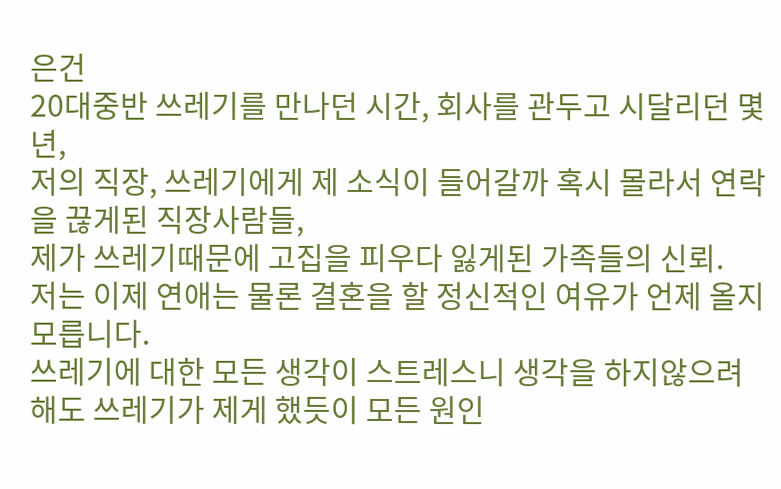은건
20대중반 쓰레기를 만나던 시간, 회사를 관두고 시달리던 몇년,
저의 직장, 쓰레기에게 제 소식이 들어갈까 혹시 몰라서 연락을 끊게된 직장사람들,
제가 쓰레기때문에 고집을 피우다 잃게된 가족들의 신뢰.
저는 이제 연애는 물론 결혼을 할 정신적인 여유가 언제 올지 모릅니다.
쓰레기에 대한 모든 생각이 스트레스니 생각을 하지않으려 해도 쓰레기가 제게 했듯이 모든 원인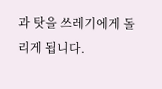과 탓을 쓰레기에게 돌리게 됩니다.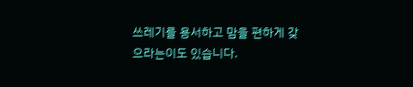쓰레기를 용서하고 맘을 편하게 갖으라는이도 있습니다.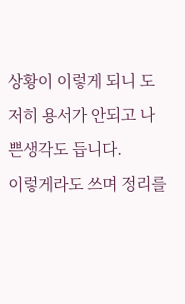상황이 이렇게 되니 도저히 용서가 안되고 나쁜생각도 듭니다.
이렇게라도 쓰며 정리를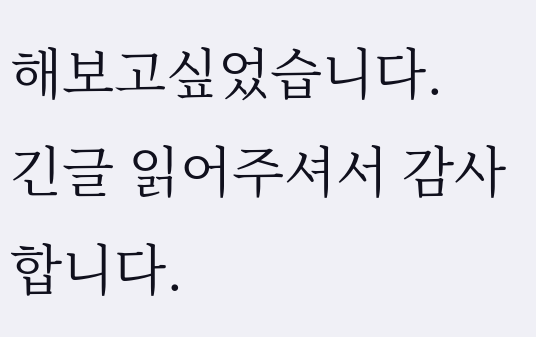해보고싶었습니다.
긴글 읽어주셔서 감사합니다.